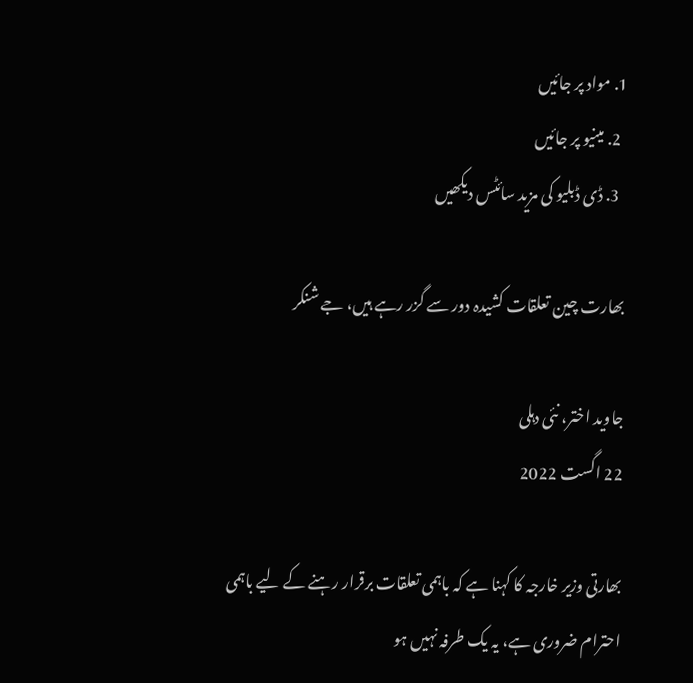1. مواد پر جائیں
  2. مینیو پر جائیں
  3. ڈی ڈبلیو کی مزید سائٹس دیکھیں

بھارت چین تعلقات کشیدہ دور سے گزر رہے ہیں، جے شنکر

جاوید اختر، نئی دہلی
22 اگست 2022

بھارتی وزیر خارجہ کا کہنا ہے کہ باہمی تعلقات برقرار رہنے کے لیے باہمی احترام ضروری ہے، یہ یک طرفہ نہیں ہو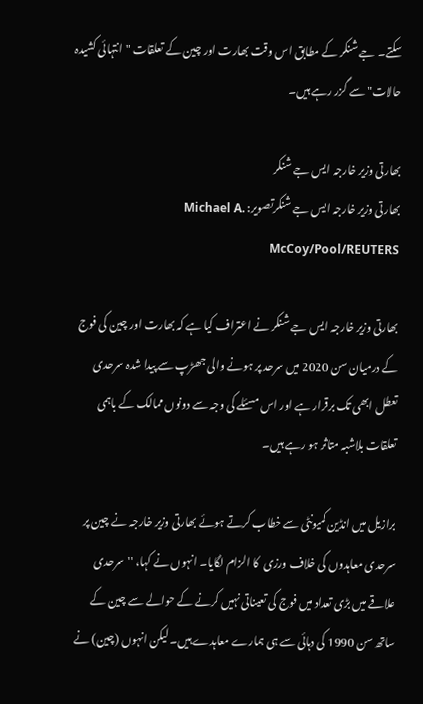سکتے۔ جے شنکر کے مطابق اس وقت بھارت اور چین کے تعلقات "انتہائی کشیدہ حالات" سے گزر رہے ہیں۔

بھارتی وزیر خارجہ ایس جے شنکر
بھارتی وزیر خارجہ ایس جے شنکرتصویر: Michael A. McCoy/Pool/REUTERS

بھارتی وزیر خارجہ ایس جے شنکر نے اعتراف کیا ہے کہ بھارت اور چین کی فوج کے درمیان سن 2020 میں سرحد پر ہونے والی جھڑپ سے پیدا شدہ سرحدی تعطل ابھی تک برقرار ہے اور اس مسئلے کی وجہ سے دونوں ممالک کے باہمی تعلقات بلاشبہ متاثر ہو رہے ہیں۔

برازیل میں انڈین کمیونٹی سے خطاب کرتے ہوئے بھارتی وزیر خارجہ نے چین پر سرحدی معاہدوں کی خلاف ورزی  کا الزام لگایا۔ انہوں نے کہا، ''سرحدی علاقے میں بڑی تعداد میں فوج کی تعیناتی نہیں کرنے کے حوالے سے چین کے ساتھ سن 1990 کی دہائی سے ہی ہمارے معاہدے ہیں۔ لیکن انہوں (چین) نے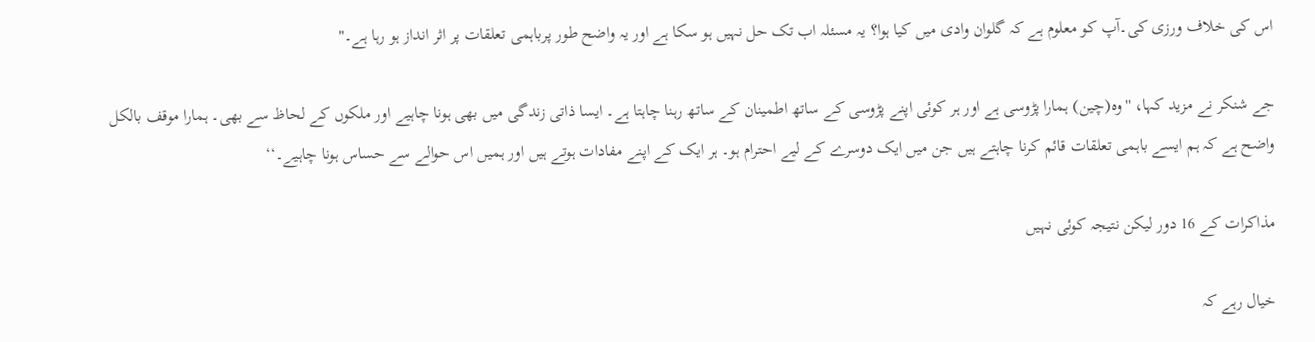اس کی خلاف ورزی کی۔آپ کو معلوم ہے کہ گلوان وادی میں کیا ہوا؟ یہ مسئلہ اب تک حل نہیں ہو سکا ہے اور یہ واضح طور پرباہمی تعلقات پر اثر انداز ہو رہا ہے۔"

جے شنکر نے مزید کہا، ''وہ(چین) ہمارا پڑوسی ہے اور ہر کوئی اپنے پڑوسی کے ساتھ اطمینان کے ساتھ رہنا چاہتا ہے۔ ایسا ذاتی زندگی میں بھی ہونا چاہیے اور ملکوں کے لحاظ سے بھی۔ ہمارا موقف بالکل واضح ہے کہ ہم ایسے باہمی تعلقات قائم کرنا چاہتے ہیں جن میں ایک دوسرے کے لیے احترام ہو۔ ہر ایک کے اپنے مفادات ہوتے ہیں اور ہمیں اس حوالے سے حساس ہونا چاہیے۔‘‘

مذاکرات کے 16 دور لیکن نتیجہ کوئی نہیں

خیال رہے کہ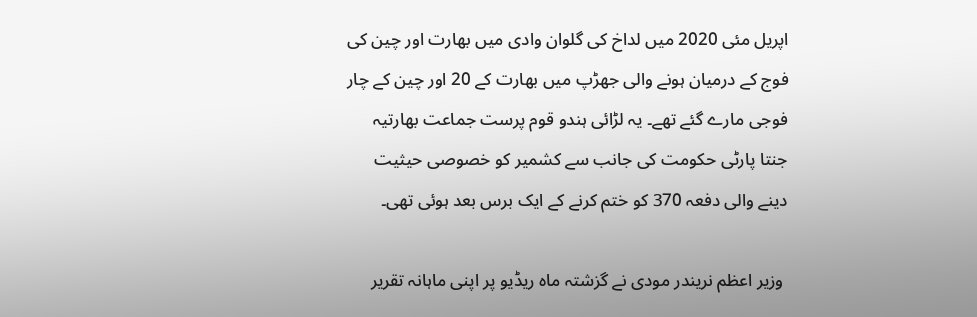اپریل مئی 2020 میں لداخ کی گلوان وادی میں بھارت اور چین کی فوج کے درمیان ہونے والی جھڑپ میں بھارت کے 20 اور چین کے چار فوجی مارے گئے تھے۔ یہ لڑائی ہندو قوم پرست جماعت بھارتیہ جنتا پارٹی حکومت کی جانب سے کشمیر کو خصوصی حیثیت دینے والی دفعہ 370 کو ختم کرنے کے ایک برس بعد ہوئی تھی۔

 وزیر اعظم نریندر مودی نے گزشتہ ماہ ریڈیو پر اپنی ماہانہ تقریر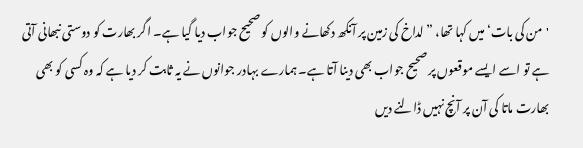'من کی بات‘ میں کہا تھا، ”لداخ کی زمین پر آنکھ دکھانے والوں کو صحیح جواب دیا گیا ہے۔ اگر بھارت کو دوستی نبھانی آتی ہے تو اسے ایسے موقعوں پر صحیح جواب بھی دینا آتا ہے۔ ہمارے بہادر جوانوں نے یہ ثابت کر دیا ہے کہ وہ کسی کو بھی بھارت ماتا کی آن پر آنچ نہیں ڈالنے دیں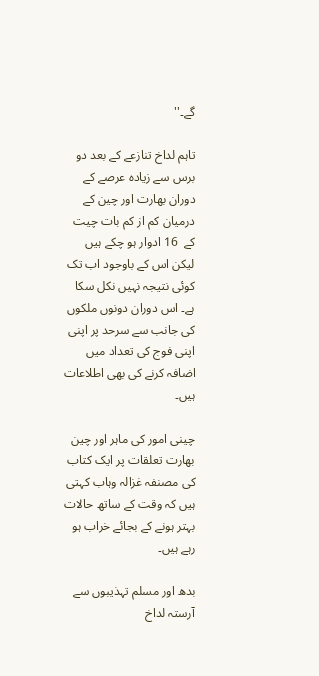گے۔''

تاہم لداخ تنازعے کے بعد دو برس سے زیادہ عرصے کے دوران بھارت اور چین کے درمیان کم از کم بات چیت کے  16 ادوار ہو چکے ہیں لیکن اس کے باوجود اب تک کوئی نتیجہ نہیں نکل سکا ہے۔ اس دوران دونوں ملکوں کی جانب سے سرحد پر اپنی اپنی فوج کی تعداد میں اضافہ کرنے کی بھی اطلاعات ہیں۔

چینی امور کی ماہر اور چین بھارت تعلقات پر ایک کتاب کی مصنفہ غزالہ وہاب کہتی ہیں کہ وقت کے ساتھ حالات بہتر ہونے کے بجائے خراب ہو رہے ہیں۔

بدھ اور مسلم تہذيبوں سے آرستہ لداخ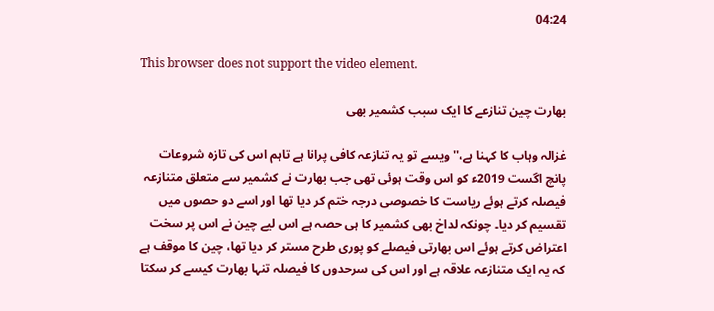04:24

This browser does not support the video element.

بھارت چین تنازعے کا ایک سبب کشمیر بھی

غزالہ وہاب کا کہنا ہے،''ویسے تو یہ تنازعہ کافی پرانا ہے تاہم اس کی تازہ شروعات پانچ اگست 2019ء کو اس وقت ہوئی تھی جب بھارت نے کشمیر سے متعلق متنازعہ فیصلہ کرتے ہوئے ریاست کا خصوصی درجہ ختم کر دیا تھا اور اسے دو حصوں میں تقسیم کر دیا۔ چونکہ لداخ بھی کشمیر کا ہی حصہ ہے اس لیے چین نے اس پر سخت اعتراض کرتے ہوئے اس بھارتی فیصلے کو پوری طرح مستر کر دیا تھا، چین کا موقف ہے کہ یہ ایک متنازعہ علاقہ ہے اور اس کی سرحدوں کا فیصلہ تنہا بھارت کیسے کر سکتا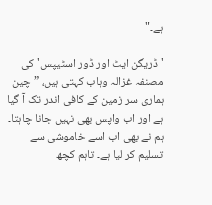ہے۔"

'ڈریگن ایٹ اور ڈور اسٹیپس' کی مصنفہ غزالہ وہاب کہتی ہیں، ”چین ہماری سر زمین کے کافی اندر تک آ گیا ہے اور اب واپس بھی نہیں جانا چاہتا۔ ہم نے بھی اب اسے خاموشی سے تسلیم کر لیا ہے۔ تاہم کچھ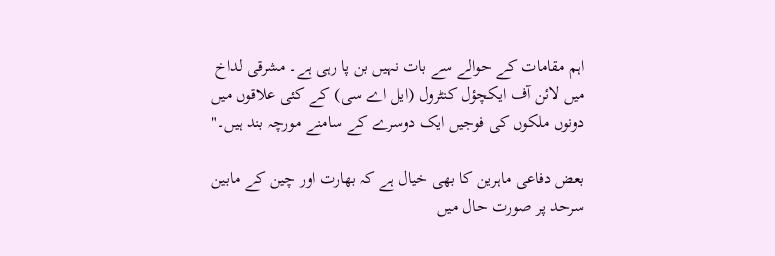اہم مقامات کے حوالے سے بات نہیں بن پا رہی ہے۔ مشرقی لداخ میں لائن آف ایکچؤل کنٹرول (ایل اے سی) کے کئی علاقوں میں دونوں ملکوں کی فوجیں ایک دوسرے کے سامنے مورچہ بند ہیں۔"

بعض دفاعی ماہرین کا بھی خیال ہے کہ بھارت اور چین کے مابین سرحد پر صورت حال میں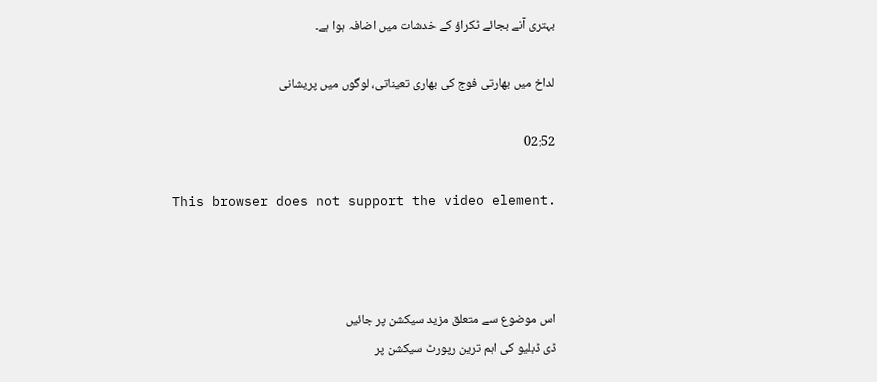بہتری آنے بجائے ٹکراؤ کے خدشات میں اضافہ ہوا ہے۔

لداخ میں بھارتی فوج کی بھاری تعیناتی، لوگوں میں پریشانی

02:52

This browser does not support the video element.



اس موضوع سے متعلق مزید سیکشن پر جائیں
ڈی ڈبلیو کی اہم ترین رپورٹ سیکشن پر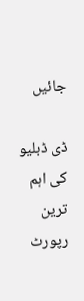جائیں

ڈی ڈبلیو کی اہم ترین رپورٹ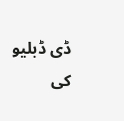ڈی ڈبلیو کی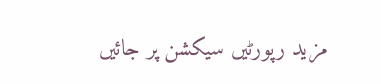مزید رپورٹیں سیکشن پر جائیں